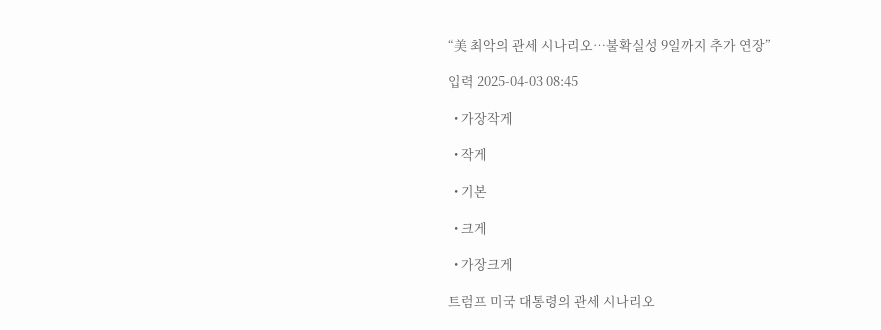“美 최악의 관세 시나리오…불확실성 9일까지 추가 연장”

입력 2025-04-03 08:45

  • 가장작게

  • 작게

  • 기본

  • 크게

  • 가장크게

트럼프 미국 대통령의 관세 시나리오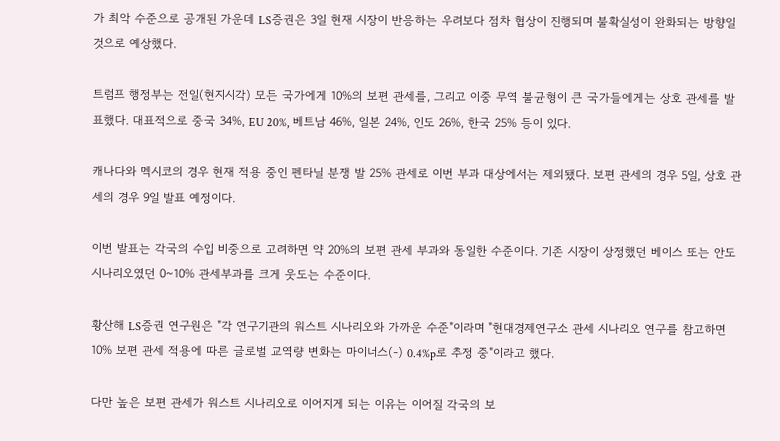가 최악 수준으로 공개된 가운데 LS증권은 3일 현재 시장이 반응하는 우려보다 점차 협상이 진행되며 불확실성이 완화되는 방향일 것으로 예상했다.

트럼프 행정부는 전일(현지시각) 모든 국가에게 10%의 보편 관세를, 그리고 이중 무역 불균형이 큰 국가들에게는 상호 관세를 발표했다. 대표적으로 중국 34%, EU 20%, 베트남 46%, 일본 24%, 인도 26%, 한국 25% 등이 있다.

캐나다와 멕시코의 경우 현재 적용 중인 펜타닐 분쟁 발 25% 관세로 이번 부과 대상에서는 제외됐다. 보편 관세의 경우 5일, 상호 관세의 경우 9일 발표 예정이다.

이번 발표는 각국의 수입 비중으로 고려하면 약 20%의 보편 관세 부과와 동일한 수준이다. 기존 시장이 상정했던 베이스 또는 안도 시나리오였던 0~10% 관세부과를 크게 웃도는 수준이다.

황산해 LS증권 연구원은 "각 연구기관의 워스트 시나리오와 가까운 수준"이라며 "현대경제연구소 관세 시나리오 연구를 참고하면 10% 보편 관세 적용에 따른 글로벌 교역량 변화는 마이너스(-) 0.4%p로 추정 중"이라고 했다.

다만 높은 보편 관세가 워스트 시나리오로 이어지게 되는 이유는 이어질 각국의 보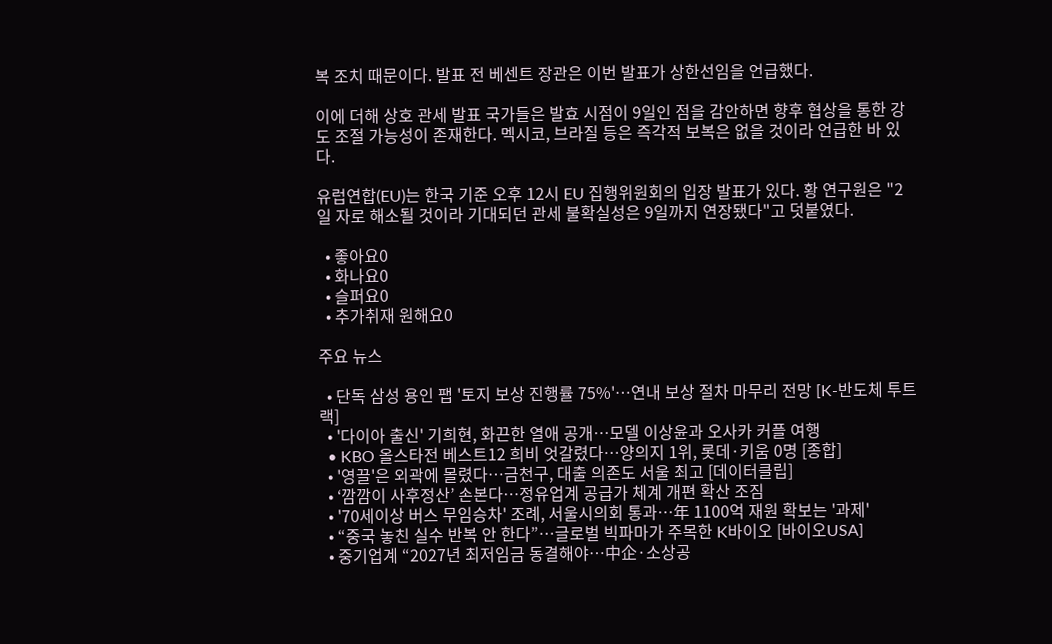복 조치 때문이다. 발표 전 베센트 장관은 이번 발표가 상한선임을 언급했다.

이에 더해 상호 관세 발표 국가들은 발효 시점이 9일인 점을 감안하면 향후 협상을 통한 강도 조절 가능성이 존재한다. 멕시코, 브라질 등은 즉각적 보복은 없을 것이라 언급한 바 있다.

유럽연합(EU)는 한국 기준 오후 12시 EU 집행위원회의 입장 발표가 있다. 황 연구원은 "2일 자로 해소될 것이라 기대되던 관세 불확실성은 9일까지 연장됐다"고 덧붙였다.

  • 좋아요0
  • 화나요0
  • 슬퍼요0
  • 추가취재 원해요0

주요 뉴스

  • 단독 삼성 용인 팹 '토지 보상 진행률 75%'…연내 보상 절차 마무리 전망 [K-반도체 투트랙]
  • '다이아 출신' 기희현, 화끈한 열애 공개⋯모델 이상윤과 오사카 커플 여행
  • KBO 올스타전 베스트12 희비 엇갈렸다⋯양의지 1위, 롯데·키움 0명 [종합]
  • '영끌'은 외곽에 몰렸다…금천구, 대출 의존도 서울 최고 [데이터클립]
  • ‘깜깜이 사후정산’ 손본다…정유업계 공급가 체계 개편 확산 조짐
  • '70세이상 버스 무임승차' 조례, 서울시의회 통과…年 1100억 재원 확보는 '과제'
  • “중국 놓친 실수 반복 안 한다”…글로벌 빅파마가 주목한 K바이오 [바이오USA]
  • 중기업계 “2027년 최저임금 동결해야…中企·소상공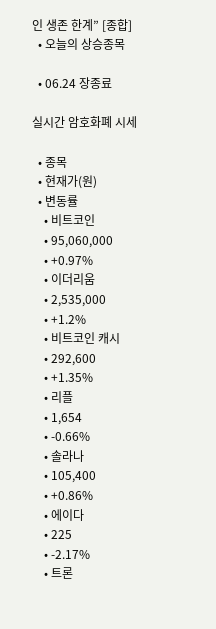인 생존 한계” [종합]
  • 오늘의 상승종목

  • 06.24 장종료

실시간 암호화폐 시세

  • 종목
  • 현재가(원)
  • 변동률
    • 비트코인
    • 95,060,000
    • +0.97%
    • 이더리움
    • 2,535,000
    • +1.2%
    • 비트코인 캐시
    • 292,600
    • +1.35%
    • 리플
    • 1,654
    • -0.66%
    • 솔라나
    • 105,400
    • +0.86%
    • 에이다
    • 225
    • -2.17%
    • 트론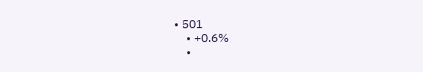• 501
    • +0.6%
    •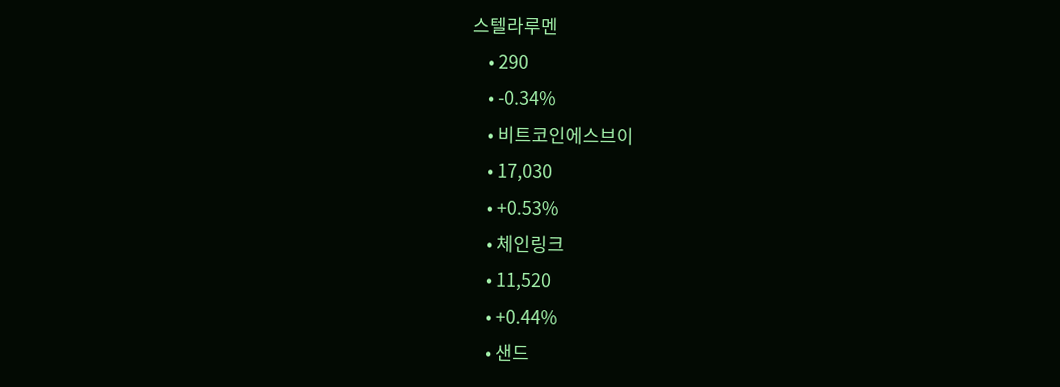스텔라루멘
    • 290
    • -0.34%
    • 비트코인에스브이
    • 17,030
    • +0.53%
    • 체인링크
    • 11,520
    • +0.44%
    • 샌드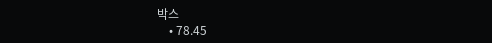박스
    • 78.45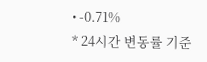• -0.71%
* 24시간 변동률 기준